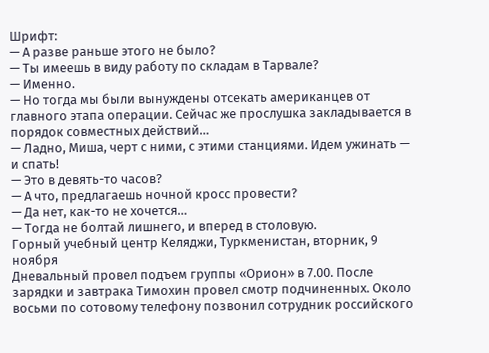Шрифт:
— А разве раньше этого не было?
— Ты имеешь в виду работу по складам в Тарвале?
— Именно.
— Но тогда мы были вынуждены отсекать американцев от главного этапа операции. Сейчас же прослушка закладывается в порядок совместных действий…
— Ладно, Миша, черт с ними, с этими станциями. Идем ужинать — и спать!
— Это в девять-то часов?
— А что, предлагаешь ночной кросс провести?
— Да нет, как-то не хочется…
— Тогда не болтай лишнего, и вперед в столовую.
Горный учебный центр Келяджи, Туркменистан, вторник, 9 ноября
Дневальный провел подъем группы «Орион» в 7.00. После зарядки и завтрака Тимохин провел смотр подчиненных. Около восьми по сотовому телефону позвонил сотрудник российского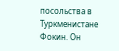посольства в Туркменистане Фокин. Он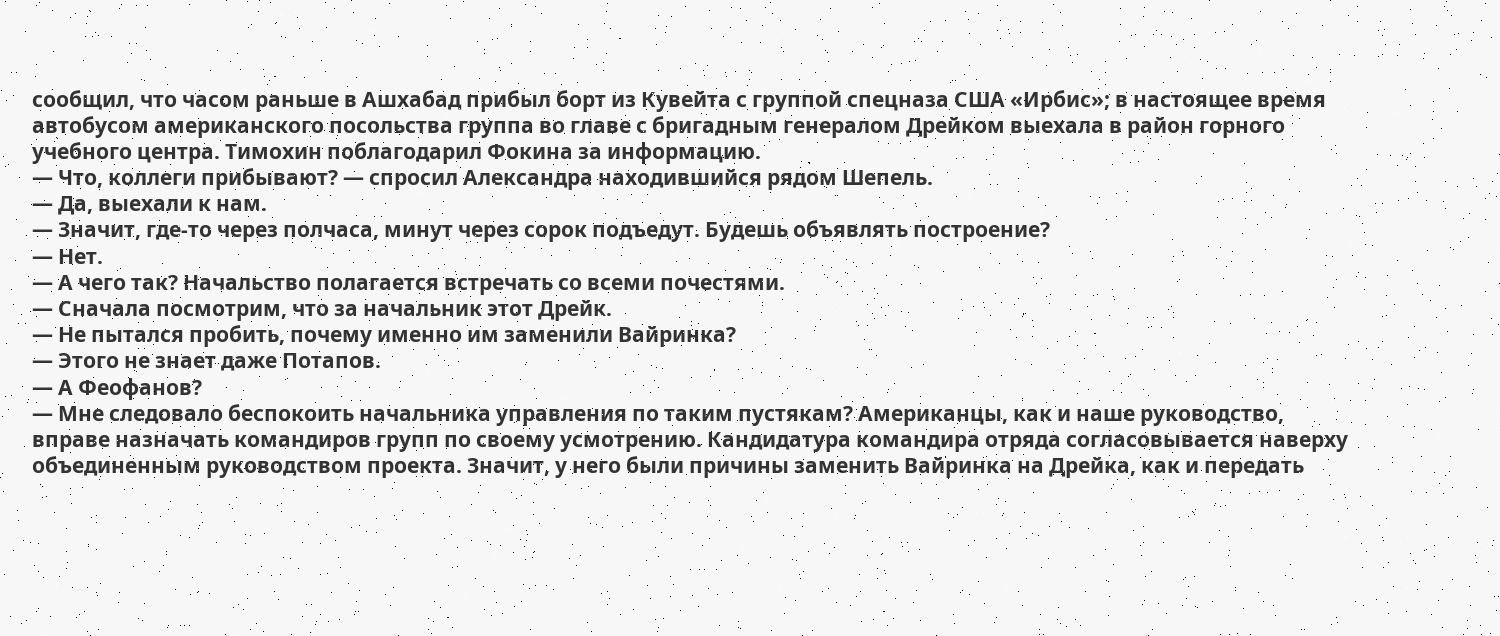сообщил, что часом раньше в Ашхабад прибыл борт из Кувейта с группой спецназа США «Ирбис»; в настоящее время автобусом американского посольства группа во главе с бригадным генералом Дрейком выехала в район горного учебного центра. Тимохин поблагодарил Фокина за информацию.
— Что, коллеги прибывают? — спросил Александра находившийся рядом Шепель.
— Да, выехали к нам.
— Значит, где-то через полчаса, минут через сорок подъедут. Будешь объявлять построение?
— Нет.
— А чего так? Начальство полагается встречать со всеми почестями.
— Сначала посмотрим, что за начальник этот Дрейк.
— Не пытался пробить, почему именно им заменили Вайринка?
— Этого не знает даже Потапов.
— А Феофанов?
— Мне следовало беспокоить начальника управления по таким пустякам? Американцы, как и наше руководство, вправе назначать командиров групп по своему усмотрению. Кандидатура командира отряда согласовывается наверху объединенным руководством проекта. Значит, у него были причины заменить Вайринка на Дрейка, как и передать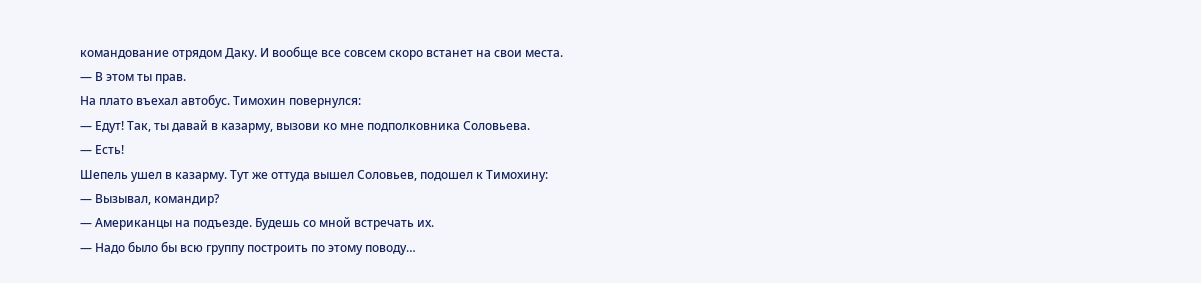командование отрядом Даку. И вообще все совсем скоро встанет на свои места.
— В этом ты прав.
На плато въехал автобус. Тимохин повернулся:
— Едут! Так, ты давай в казарму, вызови ко мне подполковника Соловьева.
— Есть!
Шепель ушел в казарму. Тут же оттуда вышел Соловьев, подошел к Тимохину:
— Вызывал, командир?
— Американцы на подъезде. Будешь со мной встречать их.
— Надо было бы всю группу построить по этому поводу…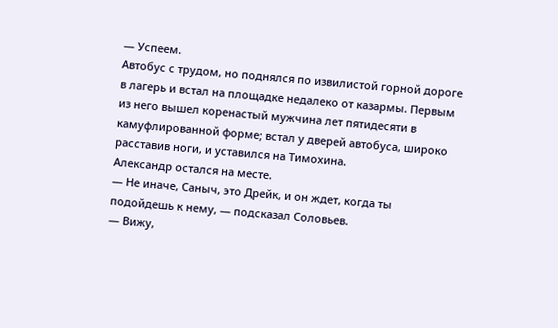— Успеем.
Автобус с трудом, но поднялся по извилистой горной дороге в лагерь и встал на площадке недалеко от казармы. Первым из него вышел коренастый мужчина лет пятидесяти в камуфлированной форме; встал у дверей автобуса, широко расставив ноги, и уставился на Тимохина.
Александр остался на месте.
— Не иначе, Саныч, это Дрейк, и он ждет, когда ты подойдешь к нему, — подсказал Соловьев.
— Вижу,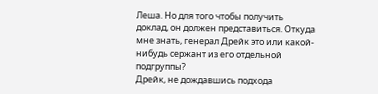Леша. Но для того чтобы получить доклад, он должен представиться. Откуда мне знать, генерал Дрейк это или какой-нибудь сержант из его отдельной подгруппы?
Дрейк, не дождавшись подхода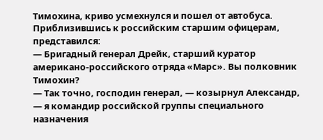Тимохина, криво усмехнулся и пошел от автобуса. Приблизившись к российским старшим офицерам, представился:
— Бригадный генерал Дрейк, старший куратор американо-российского отряда «Марс». Вы полковник Тимохин?
— Так точно, господин генерал, — козырнул Александр, — я командир российской группы специального назначения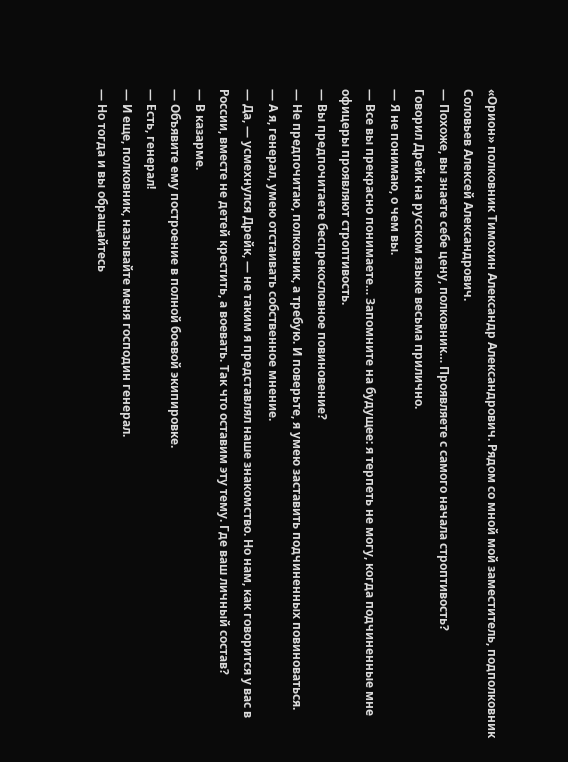«Орион» полковник Тимохин Александр Александрович. Рядом со мной мой заместитель, подполковник Соловьев Алексей Александрович.
— Похоже, вы знаете себе цену, полковник… Проявляете с самого начала строптивость?
Говорил Дрейк на русском языке весьма прилично.
— Я не понимаю, о чем вы.
— Все вы прекрасно понимаете… Запомните на будущее: я терпеть не могу, когда подчиненные мне офицеры проявляют строптивость.
— Вы предпочитаете беспрекословное повиновение?
— Не предпочитаю, полковник, а требую. И поверьте, я умею заставить подчиненных повиноваться.
— А я, генерал, умею отстаивать собственное мнение.
— Да, — усмехнулся Дрейк, — не таким я представлял наше знакомство. Но нам, как говорится у вас в России, вместе не детей крестить, а воевать. Так что оставим эту тему. Где ваш личный состав?
— В казарме.
— Объявите ему построение в полной боевой экипировке.
— Есть, генерал!
— И еще, полковник, называйте меня господин генерал.
— Но тогда и вы обращайтесь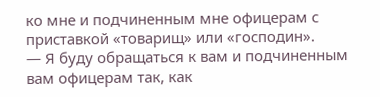ко мне и подчиненным мне офицерам с приставкой «товарищ» или «господин».
— Я буду обращаться к вам и подчиненным вам офицерам так, как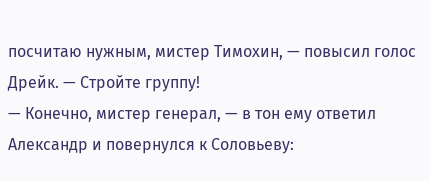посчитаю нужным, мистер Тимохин, — повысил голос Дрейк. — Стройте группу!
— Конечно, мистер генерал, — в тон ему ответил Александр и повернулся к Соловьеву: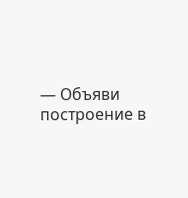— Объяви построение в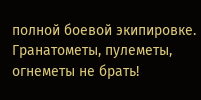полной боевой экипировке. Гранатометы, пулеметы, огнеметы не брать!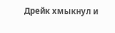Дрейк хмыкнул и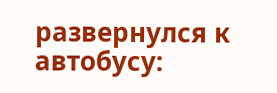развернулся к автобусу: